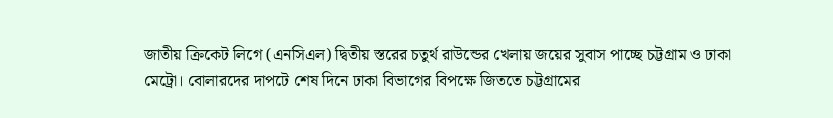জাতীয় ক্রিকেট লিগে (এনসিএল) দ্বিতীয় স্তরের চতুর্থ রাউন্ডের খেলায় জয়ের সুবাস পাচ্ছে চট্টগ্রাম ও ঢাকা মেট্রো। বোলারদের দাপটে শেষ দিনে ঢাকা বিভাগের বিপক্ষে জিততে চট্টগ্রামের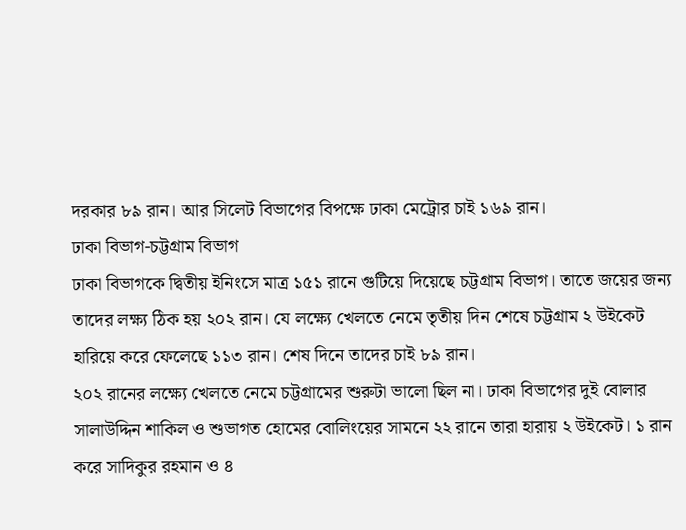দরকার ৮৯ রান। আর সিলেট বিভাগের বিপক্ষে ঢাকা মেট্রোর চাই ১৬৯ রান।
ঢাকা বিভাগ-চট্টগ্রাম বিভাগ
ঢাকা বিভাগকে দ্বিতীয় ইনিংসে মাত্র ১৫১ রানে গুটিয়ে দিয়েছে চট্টগ্রাম বিভাগ। তাতে জয়ের জন্য তাদের লক্ষ্য ঠিক হয় ২০২ রান। যে লক্ষ্যে খেলতে নেমে তৃতীয় দিন শেষে চট্টগ্রাম ২ উইকেট হারিয়ে করে ফেলেছে ১১৩ রান। শেষ দিনে তাদের চাই ৮৯ রান।
২০২ রানের লক্ষ্যে খেলতে নেমে চট্টগ্রামের শুরুটা ভালো ছিল না। ঢাকা বিভাগের দুই বোলার সালাউদ্দিন শাকিল ও শুভাগত হোমের বোলিংয়ের সামনে ২২ রানে তারা হারায় ২ উইকেট। ১ রান করে সাদিকুর রহমান ও ৪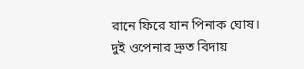রানে ফিরে যান পিনাক ঘোষ।
দুই ওপেনার দ্রুত বিদায়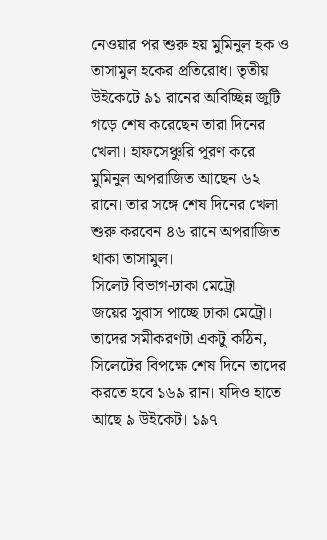নেওয়ার পর শুরু হয় মুমিনুল হক ও তাসামুল হকের প্রতিরোধ। তৃতীয় উইকেটে ৯১ রানের অবিচ্ছিন্ন জুটি গড়ে শেষ করেছেন তারা দিনের খেলা। হাফসেঞ্চুরি পূরণ করে মুমিনুল অপরাজিত আছেন ৬২ রানে। তার সঙ্গে শেষ দিনের খেলা শুরু করবেন ৪৬ রানে অপরাজিত থাকা তাসামুল।
সিলেট বিভাগ-ঢাকা মেট্রো
জয়ের সুবাস পাচ্ছে ঢাকা মেট্রো। তাদের সমীকরণটা একটু কঠিন, সিলেটের বিপক্ষে শেষ দিনে তাদের করতে হবে ১৬৯ রান। যদিও হাতে আছে ৯ উইকেট। ১৯৭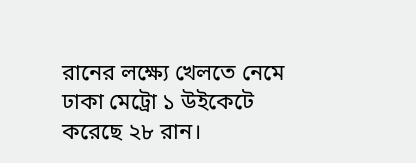রানের লক্ষ্যে খেলতে নেমে ঢাকা মেট্রো ১ উইকেটে করেছে ২৮ রান।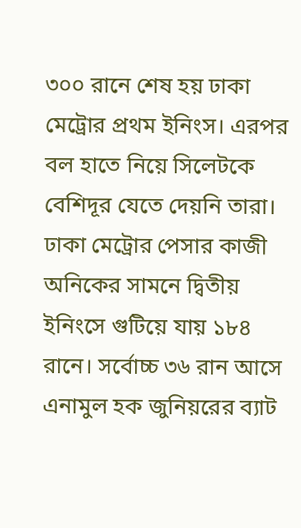৩০০ রানে শেষ হয় ঢাকা মেট্রোর প্রথম ইনিংস। এরপর বল হাতে নিয়ে সিলেটকে বেশিদূর যেতে দেয়নি তারা। ঢাকা মেট্রোর পেসার কাজী অনিকের সামনে দ্বিতীয় ইনিংসে গুটিয়ে যায় ১৮৪ রানে। সর্বোচ্চ ৩৬ রান আসে এনামুল হক জুনিয়রের ব্যাট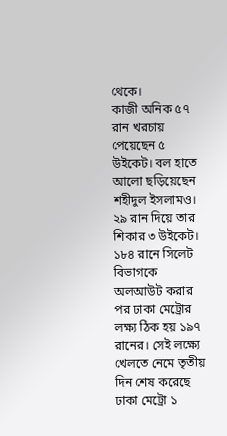থেকে।
কাজী অনিক ৫৭ রান খরচায় পেয়েছেন ৫ উইকেট। বল হাতে আলো ছড়িয়েছেন শহীদুল ইসলামও। ২৯ রান দিয়ে তার শিকার ৩ উইকেট।
১৮৪ রানে সিলেট বিভাগকে অলআউট করার পর ঢাকা মেট্রোর লক্ষ্য ঠিক হয় ১৯৭ রানের। সেই লক্ষ্যে খেলতে নেমে তৃতীয় দিন শেষ করেছে ঢাকা মেট্রো ১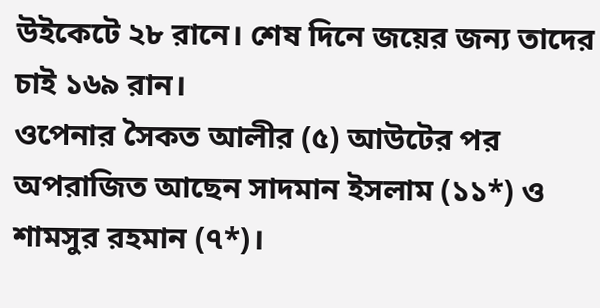উইকেটে ২৮ রানে। শেষ দিনে জয়ের জন্য তাদের চাই ১৬৯ রান।
ওপেনার সৈকত আলীর (৫) আউটের পর অপরাজিত আছেন সাদমান ইসলাম (১১*) ও শামসুর রহমান (৭*)।